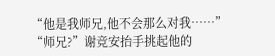“他是我师兄,他不会那么对我……”
“师兄?”谢竞安抬手挑起他的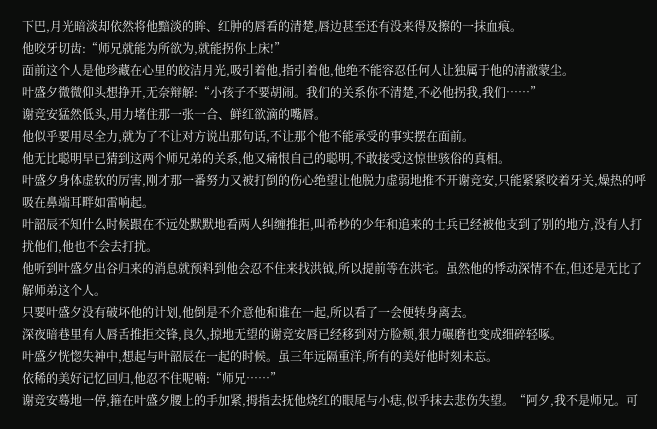下巴,月光暗淡却依然将他黯淡的眸、红肿的唇看的清楚,唇边甚至还有没来得及擦的一抹血痕。
他咬牙切齿:“师兄就能为所欲为,就能拐你上床!”
面前这个人是他珍藏在心里的皎洁月光,吸引着他,指引着他,他绝不能容忍任何人让独属于他的清澈蒙尘。
叶盛夕微微仰头想挣开,无奈辩解:“小孩子不要胡闹。我们的关系你不清楚,不必他拐我,我们……”
谢竞安猛然低头,用力堵住那一张一合、鲜红欲滴的嘴唇。
他似乎要用尽全力,就为了不让对方说出那句话,不让那个他不能承受的事实摆在面前。
他无比聪明早已猜到这两个师兄弟的关系,他又痛恨自己的聪明,不敢接受这惊世骇俗的真相。
叶盛夕身体虚软的厉害,刚才那一番努力又被打倒的伤心绝望让他脱力虚弱地推不开谢竞安,只能紧紧咬着牙关,燥热的呼吸在鼻端耳畔如雷响起。
叶韶辰不知什么时候跟在不远处默默地看两人纠缠推拒,叫希杪的少年和追来的士兵已经被他支到了别的地方,没有人打扰他们,他也不会去打扰。
他听到叶盛夕出谷归来的消息就预料到他会忍不住来找洪钺,所以提前等在洪宅。虽然他的悸动深情不在,但还是无比了解师弟这个人。
只要叶盛夕没有破坏他的计划,他倒是不介意他和谁在一起,所以看了一会便转身离去。
深夜暗巷里有人唇舌推拒交锋,良久,掠地无望的谢竞安唇已经移到对方脸颊,狠力碾磨也变成细碎轻啄。
叶盛夕恍惚失神中,想起与叶韶辰在一起的时候。虽三年远隔重洋,所有的美好他时刻未忘。
依稀的美好记忆回归,他忍不住呢喃:“师兄……”
谢竞安蓦地一停,箍在叶盛夕腰上的手加紧,拇指去抚他烧红的眼尾与小痣,似乎抹去悲伤失望。“阿夕,我不是师兄。可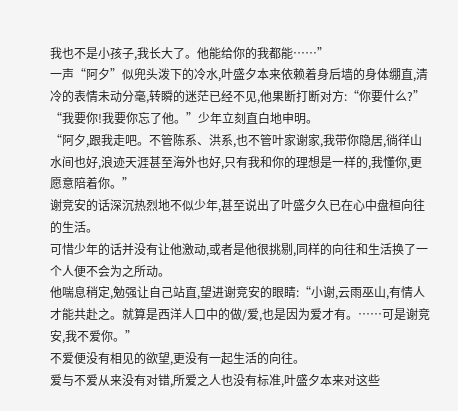我也不是小孩子,我长大了。他能给你的我都能……”
一声“阿夕”似兜头泼下的冷水,叶盛夕本来依赖着身后墙的身体绷直,清冷的表情未动分毫,转瞬的迷茫已经不见,他果断打断对方:“你要什么?”
“我要你!我要你忘了他。”少年立刻直白地申明。
“阿夕,跟我走吧。不管陈系、洪系,也不管叶家谢家,我带你隐居,徜徉山水间也好,浪迹天涯甚至海外也好,只有我和你的理想是一样的,我懂你,更愿意陪着你。”
谢竞安的话深沉热烈地不似少年,甚至说出了叶盛夕久已在心中盘桓向往的生活。
可惜少年的话并没有让他激动,或者是他很挑剔,同样的向往和生活换了一个人便不会为之所动。
他喘息稍定,勉强让自己站直,望进谢竞安的眼睛:“小谢,云雨巫山,有情人才能共赴之。就算是西洋人口中的做/爱,也是因为爱才有。……可是谢竞安,我不爱你。”
不爱便没有相见的欲望,更没有一起生活的向往。
爱与不爱从来没有对错,所爱之人也没有标准,叶盛夕本来对这些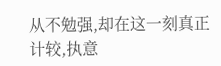从不勉强,却在这一刻真正计较,执意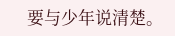要与少年说清楚。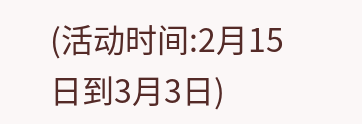(活动时间:2月15日到3月3日)